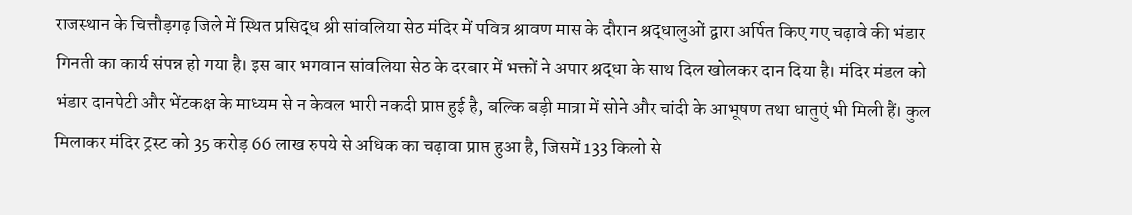राजस्थान के चित्तौड़गढ़ जिले में स्थित प्रसिद्ध श्री सांवलिया सेठ मंदिर में पवित्र श्रावण मास के दौरान श्रद्धालुओं द्वारा अर्पित किए गए चढ़ावे की भंडार गिनती का कार्य संपन्न हो गया है। इस बार भगवान सांवलिया सेठ के दरबार में भक्तों ने अपार श्रद्धा के साथ दिल खोलकर दान दिया है। मंदिर मंडल को भंडार दानपेटी और भेंटकक्ष के माध्यम से न केवल भारी नकदी प्राप्त हुई है, बल्कि बड़ी मात्रा में सोने और चांदी के आभूषण तथा धातुएं भी मिली हैं। कुल मिलाकर मंदिर ट्रस्ट को 35 करोड़ 66 लाख रुपये से अधिक का चढ़ावा प्राप्त हुआ है, जिसमें 133 किलो से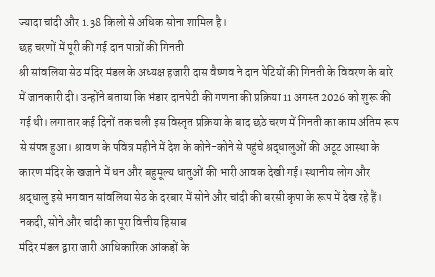ज्यादा चांदी और 1.38 किलो से अधिक सोना शामिल है।
छह चरणों में पूरी की गई दान पात्रों की गिनती
श्री सांवलिया सेठ मंदिर मंडल के अध्यक्ष हजारी दास वैष्णव ने दान पेटियों की गिनती के विवरण के बारे में जानकारी दी। उन्होंने बताया कि भंडार दानपेटी की गणना की प्रक्रिया 11 अगस्त 2026 को शुरू की गई थी। लगातार कई दिनों तक चली इस विस्तृत प्रक्रिया के बाद छठे चरण में गिनती का काम अंतिम रूप से संपन्न हुआ। श्रावण के पवित्र महीने में देश के कोने-कोने से पहुंचे श्रद्धालुओं की अटूट आस्था के कारण मंदिर के खजाने में धन और बहुमूल्य धातुओं की भारी आवक देखी गई। स्थानीय लोग और श्रद्धालु इसे भगवान सांवलिया सेठ के दरबार में सोने और चांदी की बरसी कृपा के रूप में देख रहे हैं।
नकदी, सोने और चांदी का पूरा वित्तीय हिसाब
मंदिर मंडल द्वारा जारी आधिकारिक आंकड़ों के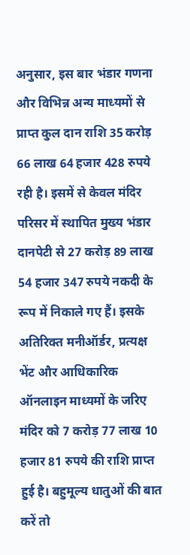अनुसार, इस बार भंडार गणना और विभिन्न अन्य माध्यमों से प्राप्त कुल दान राशि 35 करोड़ 66 लाख 64 हजार 428 रुपये रही है। इसमें से केवल मंदिर परिसर में स्थापित मुख्य भंडार दानपेटी से 27 करोड़ 89 लाख 54 हजार 347 रुपये नकदी के रूप में निकाले गए हैं। इसके अतिरिक्त मनीऑर्डर, प्रत्यक्ष भेंट और आधिकारिक ऑनलाइन माध्यमों के जरिए मंदिर को 7 करोड़ 77 लाख 10 हजार 81 रुपये की राशि प्राप्त हुई है। बहुमूल्य धातुओं की बात करें तो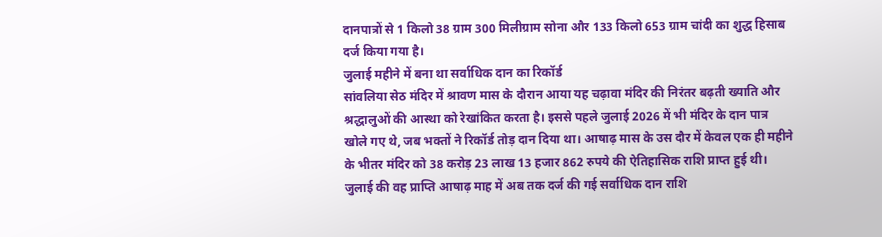दानपात्रों से 1 किलो 38 ग्राम 300 मिलीग्राम सोना और 133 किलो 653 ग्राम चांदी का शुद्ध हिसाब दर्ज किया गया है।
जुलाई महीने में बना था सर्वाधिक दान का रिकॉर्ड
सांवलिया सेठ मंदिर में श्रावण मास के दौरान आया यह चढ़ावा मंदिर की निरंतर बढ़ती ख्याति और श्रद्धालुओं की आस्था को रेखांकित करता है। इससे पहले जुलाई 2026 में भी मंदिर के दान पात्र खोले गए थे, जब भक्तों ने रिकॉर्ड तोड़ दान दिया था। आषाढ़ मास के उस दौर में केवल एक ही महीने के भीतर मंदिर को 38 करोड़ 23 लाख 13 हजार 862 रुपये की ऐतिहासिक राशि प्राप्त हुई थी। जुलाई की वह प्राप्ति आषाढ़ माह में अब तक दर्ज की गई सर्वाधिक दान राशि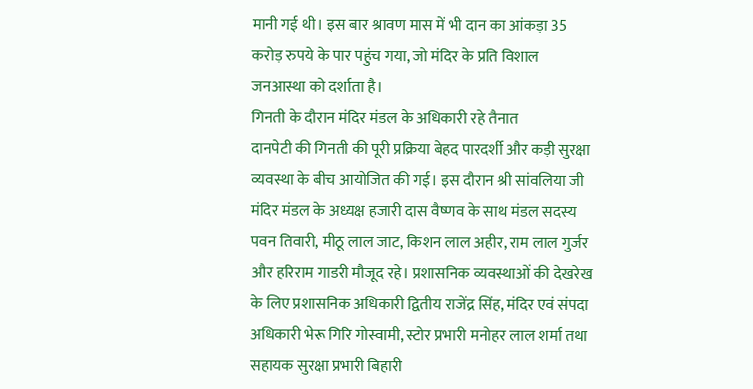मानी गई थी। इस बार श्रावण मास में भी दान का आंकड़ा 35 करोड़ रुपये के पार पहुंच गया, जो मंदिर के प्रति विशाल जनआस्था को दर्शाता है।
गिनती के दौरान मंदिर मंडल के अधिकारी रहे तैनात
दानपेटी की गिनती की पूरी प्रक्रिया बेहद पारदर्शी और कड़ी सुरक्षा व्यवस्था के बीच आयोजित की गई। इस दौरान श्री सांवलिया जी मंदिर मंडल के अध्यक्ष हजारी दास वैष्णव के साथ मंडल सदस्य पवन तिवारी, मीठू लाल जाट, किशन लाल अहीर, राम लाल गुर्जर और हरिराम गाडरी मौजूद रहे। प्रशासनिक व्यवस्थाओं की देखरेख के लिए प्रशासनिक अधिकारी द्वितीय राजेंद्र सिंह, मंदिर एवं संपदा अधिकारी भेरू गिरि गोस्वामी, स्टोर प्रभारी मनोहर लाल शर्मा तथा सहायक सुरक्षा प्रभारी बिहारी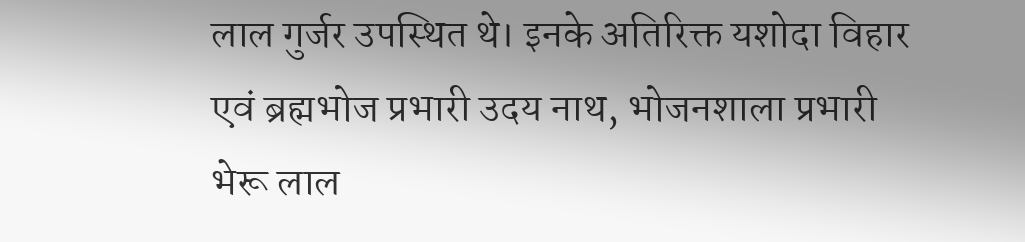लाल गुर्जर उपस्थित थे। इनके अतिरिक्त यशोदा विहार एवं ब्रह्मभोज प्रभारी उदय नाथ, भोजनशाला प्रभारी भेरू लाल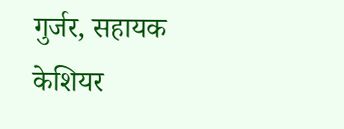गुर्जर, सहायक केशियर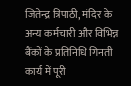जितेन्द्र त्रिपाठी, मंदिर के अन्य कर्मचारी और विभिन्न बैंकों के प्रतिनिधि गिनती कार्य में पूरी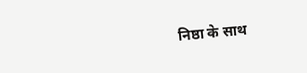निष्ठा के साथ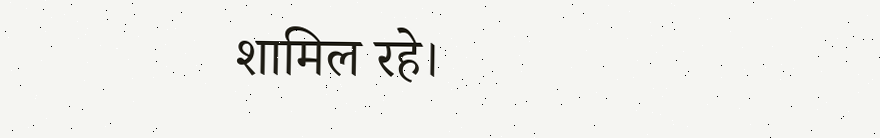शामिल रहे।